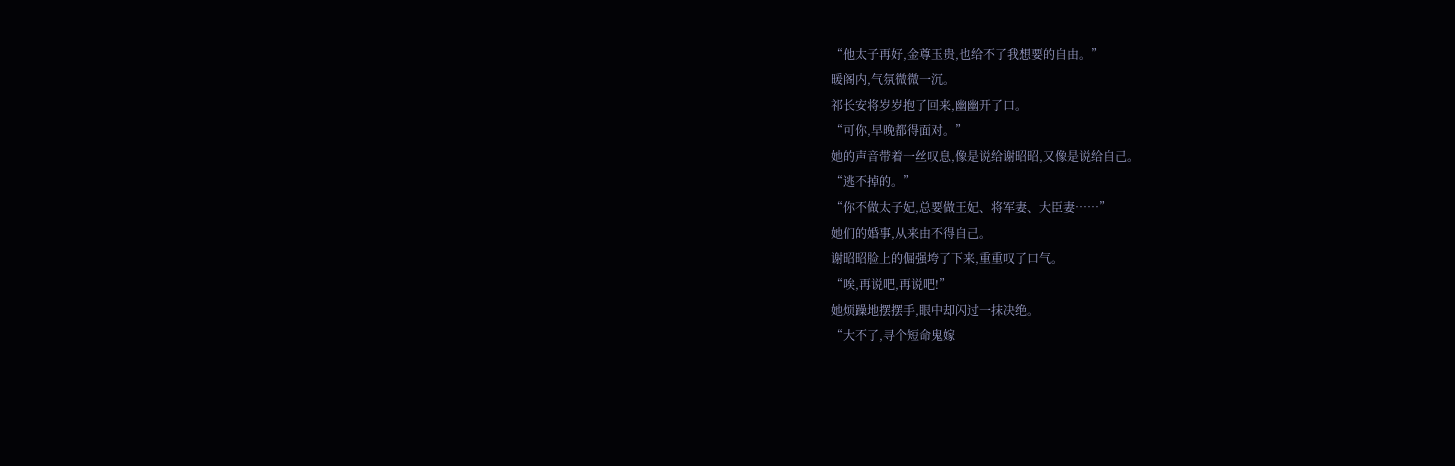“他太子再好,金尊玉贵,也给不了我想要的自由。”
暖阁内,气氛微微一沉。
祁长安将岁岁抱了回来,幽幽开了口。
“可你,早晚都得面对。”
她的声音带着一丝叹息,像是说给谢昭昭,又像是说给自己。
“逃不掉的。”
“你不做太子妃,总要做王妃、将军妻、大臣妻……”
她们的婚事,从来由不得自己。
谢昭昭脸上的倔强垮了下来,重重叹了口气。
“唉,再说吧,再说吧!”
她烦躁地摆摆手,眼中却闪过一抹决绝。
“大不了,寻个短命鬼嫁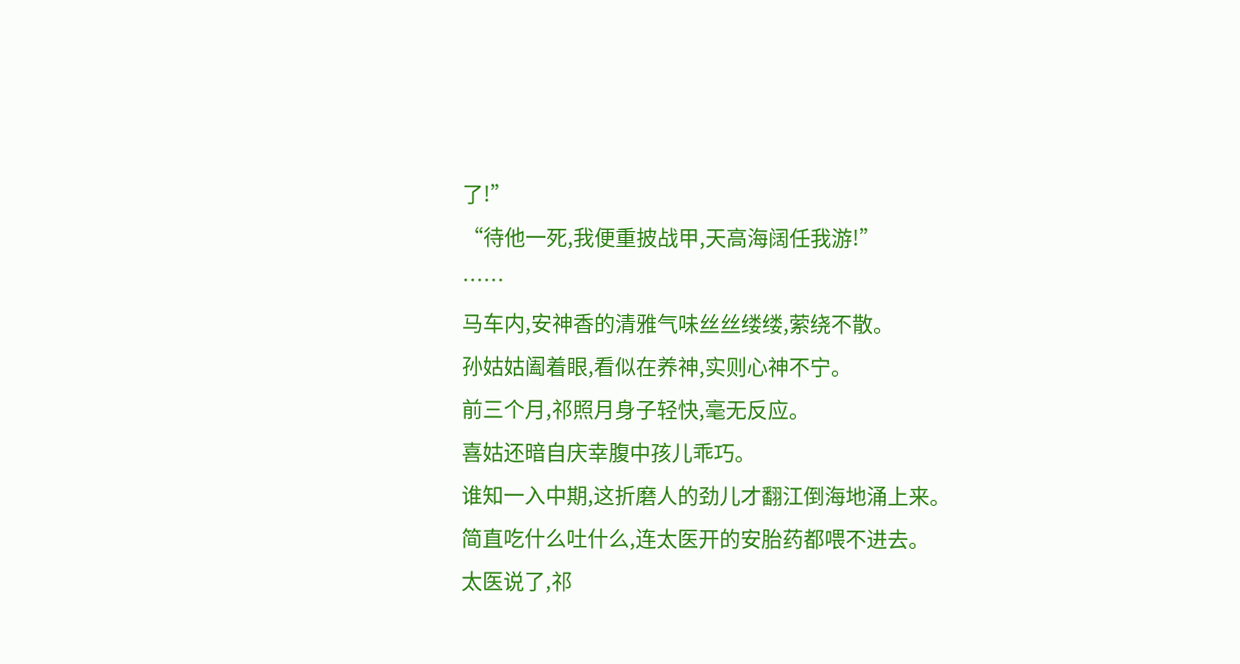了!”
“待他一死,我便重披战甲,天高海阔任我游!”
……
马车内,安神香的清雅气味丝丝缕缕,萦绕不散。
孙姑姑阖着眼,看似在养神,实则心神不宁。
前三个月,祁照月身子轻快,毫无反应。
喜姑还暗自庆幸腹中孩儿乖巧。
谁知一入中期,这折磨人的劲儿才翻江倒海地涌上来。
简直吃什么吐什么,连太医开的安胎药都喂不进去。
太医说了,祁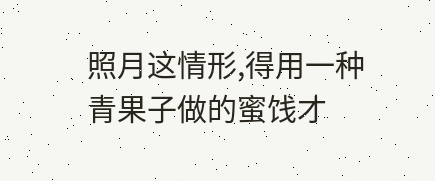照月这情形,得用一种青果子做的蜜饯才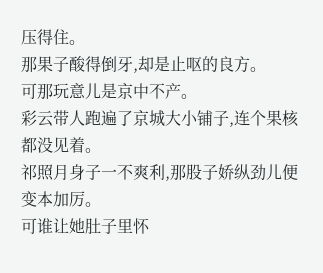压得住。
那果子酸得倒牙,却是止呕的良方。
可那玩意儿是京中不产。
彩云带人跑遍了京城大小铺子,连个果核都没见着。
祁照月身子一不爽利,那股子娇纵劲儿便变本加厉。
可谁让她肚子里怀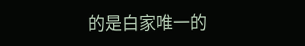的是白家唯一的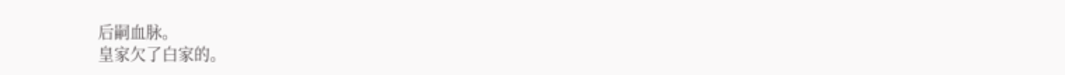后嗣血脉。
皇家欠了白家的。